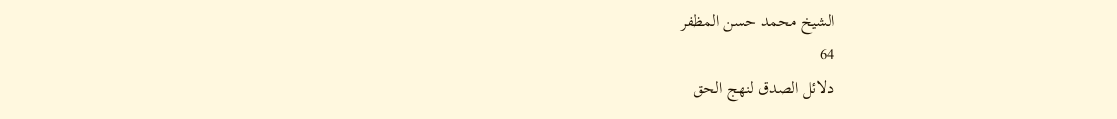الشيخ محمد حسن المظفر
64
دلائل الصدق لنهج الحق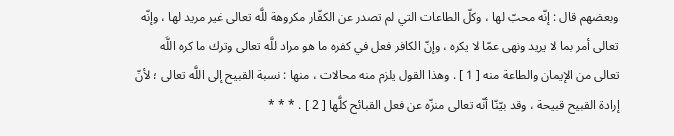وبعضهم قال : إنّه محبّ لها ، وكلّ الطاعات التي لم تصدر عن الكفّار مكروهة للَّه تعالى غير مريد لها ، وإنّه تعالى أمر بما لا يريد ونهى عمّا لا يكره ، وإنّ الكافر فعل في كفره ما هو مراد للَّه تعالى وترك ما كره اللَّه تعالى من الإيمان والطاعة منه [ 1 ] . وهذا القول يلزم منه محالات ، منها : نسبة القبيح إلى اللَّه تعالى ؛ لأنّ إرادة القبيح قبيحة ، وقد بيّنّا أنّه تعالى منزّه عن فعل القبائح كلَّها [ 2 ] . * * *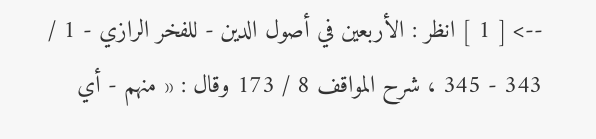--> [ 1 ] انظر : الأربعين في أصول الدين - للفخر الرازي - 1 / 343 - 345 ، شرح المواقف 8 / 173 وقال : « منهم - أي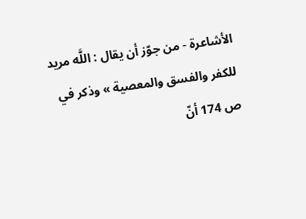الأشاعرة - من جوّز أن يقال : اللَّه مريد للكفر والفسق والمعصية » وذكر في ص 174 أنّ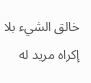خالق الشيء بلا إكراه مريد له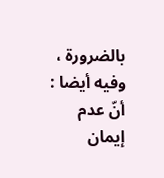بالضرورة ، وفيه أيضا : أنّ عدم إيمان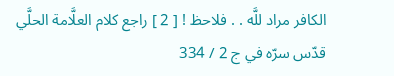الكافر مراد للَّه . . فلاحظ ! [ 2 ] راجع كلام العلَّامة الحلَّي قدّس سرّه في ج 2 / 334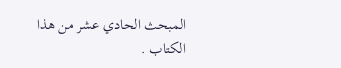المبحث الحادي عشر من هذا الكتاب .